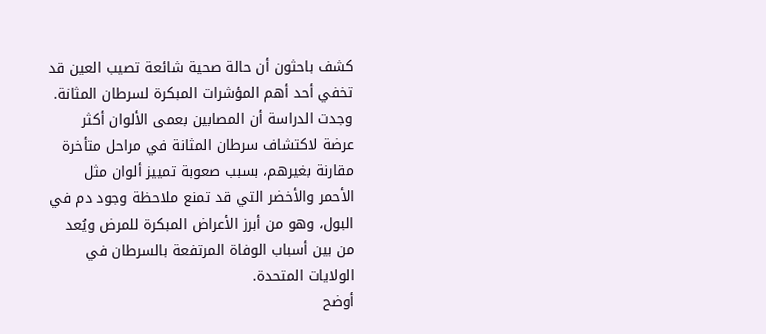كشف باحثون أن حالة صحية شائعة تصيب العين قد تخفي أحد أهم المؤشرات المبكرة لسرطان المثانة.
وجدت الدراسة أن المصابين بعمى الألوان أكثر عرضة لاكتشاف سرطان المثانة في مراحل متأخرة مقارنة بغيرهم، بسبب صعوبة تمييز ألوان مثل الأحمر والأخضر التي قد تمنع ملاحظة وجود دم في البول، وهو من أبرز الأعراض المبكرة للمرض ويُعد من بين أسباب الوفاة المرتفعة بالسرطان في الولايات المتحدة.
أوضح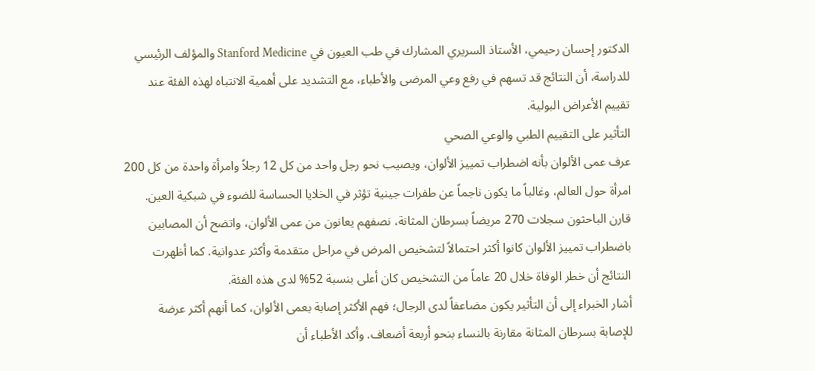الدكتور إحسان رحيمي، الأستاذ السريري المشارك في طب العيون في Stanford Medicine والمؤلف الرئيسي للدراسة، أن النتائج قد تسهم في رفع وعي المرضى والأطباء، مع التشديد على أهمية الانتباه لهذه الفئة عند تقييم الأعراض البولية.
التأثير على التقييم الطبي والوعي الصحي
عرف عمى الألوان بأنه اضطراب تمييز الألوان، ويصيب نحو رجل واحد من كل 12 رجلاً وامرأة واحدة من كل 200 امرأة حول العالم، وغالباً ما يكون ناجماً عن طفرات جينية تؤثر في الخلايا الحساسة للضوء في شبكية العين.
قارن الباحثون سجلات 270 مريضاً بسرطان المثانة، نصفهم يعانون من عمى الألوان، واتضح أن المصابين باضطراب تمييز الألوان كانوا أكثر احتمالاً لتشخيص المرض في مراحل متقدمة وأكثر عدوانية. كما أظهرت النتائج أن خطر الوفاة خلال 20 عاماً من التشخيص كان أعلى بنسبة 52% لدى هذه الفئة.
أشار الخبراء إلى أن التأثير يكون مضاعفاً لدى الرجال؛ فهم الأكثر إصابة بعمى الألوان، كما أنهم أكثر عرضة للإصابة بسرطان المثانة مقارنة بالنساء بنحو أربعة أضعاف. وأكد الأطباء أن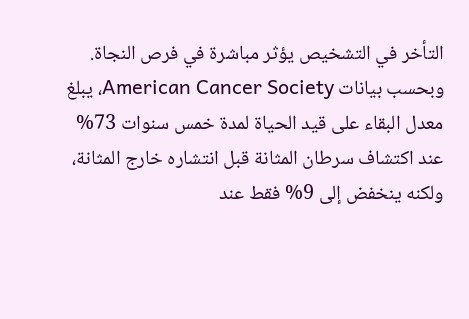التأخر في التشخيص يؤثر مباشرة في فرص النجاة.
وبحسب بيانات American Cancer Society، يبلغ معدل البقاء على قيد الحياة لمدة خمس سنوات 73% عند اكتشاف سرطان المثانة قبل انتشاره خارج المثانة، ولكنه ينخفض إلى 9% فقط عند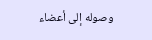وصوله إلى أعضاء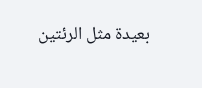بعيدة مثل الرئتين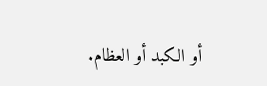أو الكبد أو العظام.